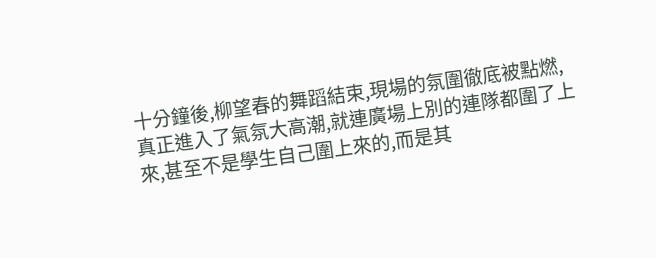十分鐘後,柳望春的舞蹈結束,現場的氛圍徹底被點燃,真正進入了氣氛大高潮,就連廣場上別的連隊都圍了上來,甚至不是學生自己圍上來的,而是其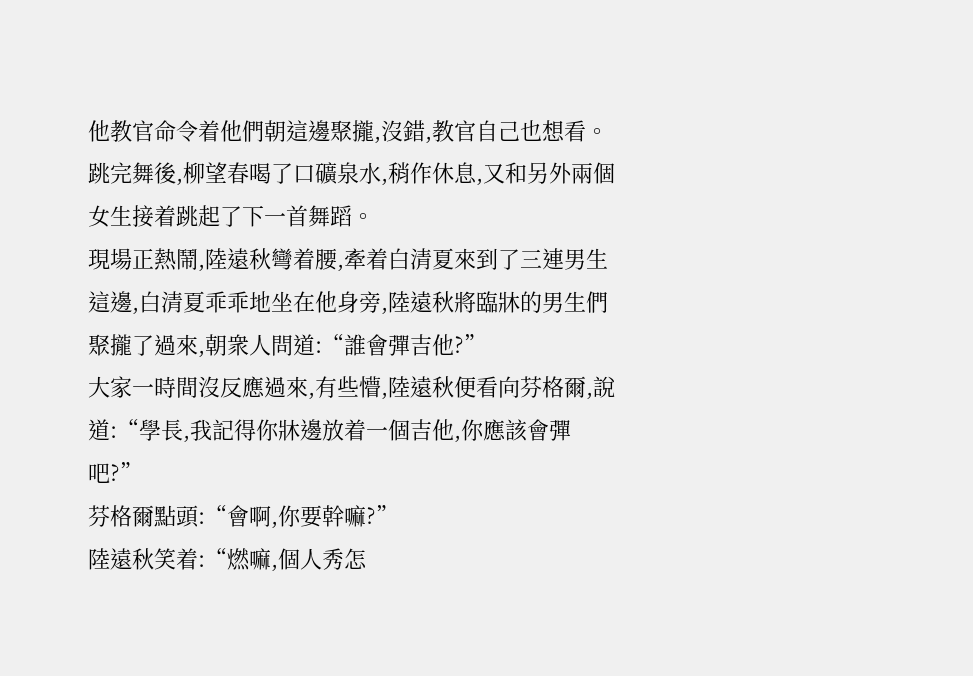他教官命令着他們朝這邊聚攏,沒錯,教官自己也想看。
跳完舞後,柳望春喝了口礦泉水,稍作休息,又和另外兩個女生接着跳起了下一首舞蹈。
現場正熱鬧,陸遠秋彎着腰,牽着白清夏來到了三連男生這邊,白清夏乖乖地坐在他身旁,陸遠秋將臨牀的男生們聚攏了過來,朝衆人問道:“誰會彈吉他?”
大家一時間沒反應過來,有些懵,陸遠秋便看向芬格爾,說道:“學長,我記得你牀邊放着一個吉他,你應該會彈吧?”
芬格爾點頭:“會啊,你要幹嘛?”
陸遠秋笑着:“燃嘛,個人秀怎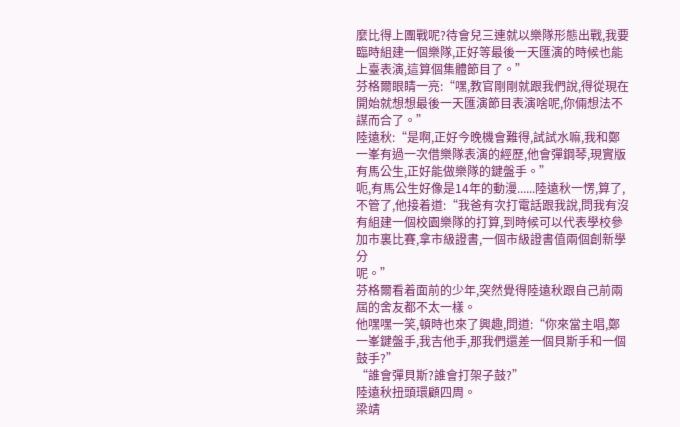麼比得上團戰呢?待會兒三連就以樂隊形態出戰,我要臨時組建一個樂隊,正好等最後一天匯演的時候也能上臺表演,這算個集體節目了。”
芬格爾眼睛一亮:“嘿,教官剛剛就跟我們說,得從現在開始就想想最後一天匯演節目表演啥呢,你倆想法不謀而合了。”
陸遠秋:“是啊,正好今晚機會難得,試試水嘛,我和鄭一峯有過一次借樂隊表演的經歷,他會彈鋼琴,現實版有馬公生,正好能做樂隊的鍵盤手。”
呃,有馬公生好像是14年的動漫......陸遠秋一愣,算了,不管了,他接着道:“我爸有次打電話跟我說,問我有沒有組建一個校園樂隊的打算,到時候可以代表學校參加市裏比賽,拿市級證書,一個市級證書值兩個創新學分
呢。”
芬格爾看着面前的少年,突然覺得陸遠秋跟自己前兩屆的舍友都不太一樣。
他嘿嘿一笑,頓時也來了興趣,問道:“你來當主唱,鄭一峯鍵盤手,我吉他手,那我們還差一個貝斯手和一個鼓手?”
“誰會彈貝斯?誰會打架子鼓?”
陸遠秋扭頭環顧四周。
梁靖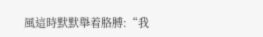風這時默默舉着胳膊:“我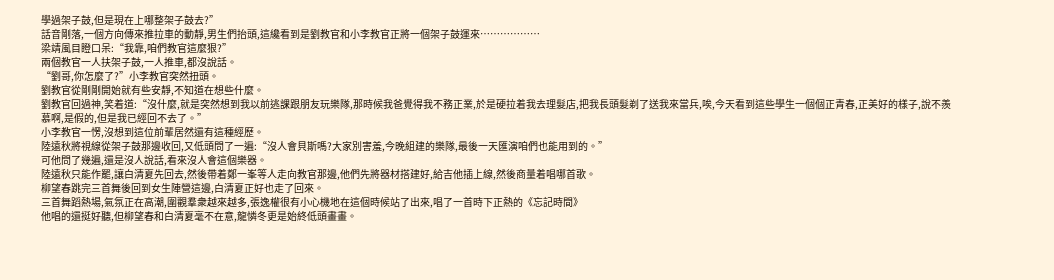學過架子鼓,但是現在上哪整架子鼓去?”
話音剛落,一個方向傳來推拉車的動靜,男生們抬頭,這纔看到是劉教官和小李教官正將一個架子鼓運來………………
梁靖風目瞪口呆:“我靠,咱們教官這麼狠?”
兩個教官一人扶架子鼓,一人推車,都沒說話。
“劉哥,你怎麼了?”小李教官突然扭頭。
劉教官從剛剛開始就有些安靜,不知道在想些什麼。
劉教官回過神,笑着道:“沒什麼,就是突然想到我以前逃課跟朋友玩樂隊,那時候我爸覺得我不務正業,於是硬拉着我去理髮店,把我長頭髮剃了送我來當兵,唉,今天看到這些學生一個個正青春,正美好的樣子,說不羨
慕啊,是假的,但是我已經回不去了。”
小李教官一愣,沒想到這位前輩居然還有這種經歷。
陸遠秋將視線從架子鼓那邊收回,又低頭問了一遍:“沒人會貝斯嗎?大家別害羞,今晚組建的樂隊,最後一天匯演咱們也能用到的。”
可他問了幾遍,還是沒人說話,看來沒人會這個樂器。
陸遠秋只能作罷,讓白清夏先回去,然後帶着鄭一峯等人走向教官那邊,他們先將器材搭建好,給吉他插上線,然後商量着唱哪首歌。
柳望春跳完三首舞後回到女生陣營這邊,白清夏正好也走了回來。
三首舞蹈熱場,氣氛正在高潮,圍觀羣衆越來越多,張逸權很有小心機地在這個時候站了出來,唱了一首時下正熱的《忘記時間》
他唱的還挺好聽,但柳望春和白清夏毫不在意,龍憐冬更是始終低頭畫畫。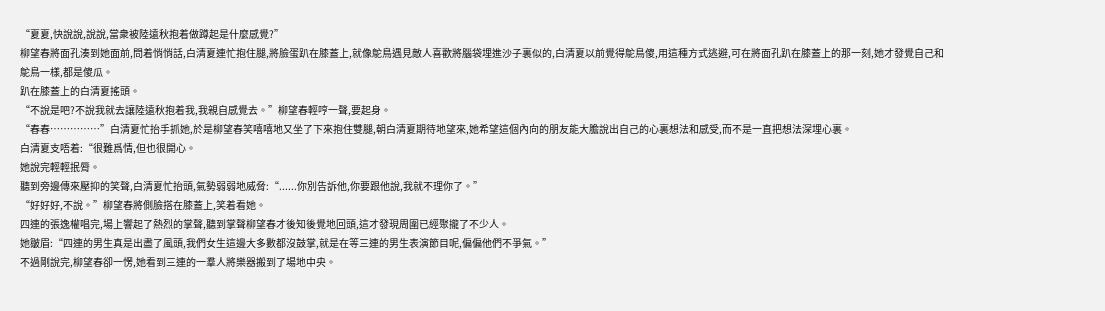“夏夏,快說說,說說,當衆被陸遠秋抱着做蹲起是什麼感覺?”
柳望春將面孔湊到她面前,問着悄悄話,白清夏連忙抱住腿,將臉蛋趴在膝蓋上,就像鴕鳥遇見敵人喜歡將腦袋埋進沙子裏似的,白清夏以前覺得鴕鳥傻,用這種方式逃避,可在將面孔趴在膝蓋上的那一刻,她才發覺自己和
鴕鳥一樣,都是傻瓜。
趴在膝蓋上的白清夏搖頭。
“不說是吧?不說我就去讓陸遠秋抱着我,我親自感覺去。”柳望春輕哼一聲,要起身。
“春春……………”白清夏忙抬手抓她,於是柳望春笑嘻嘻地又坐了下來抱住雙腿,朝白清夏期待地望來,她希望這個內向的朋友能大膽說出自己的心裏想法和感受,而不是一直把想法深埋心裏。
白清夏支唔着:“很難爲情,但也很開心。
她說完輕輕抿脣。
聽到旁邊傳來壓抑的笑聲,白清夏忙抬頭,氣勢弱弱地威脅:“......你別告訴他,你要跟他說,我就不理你了。”
“好好好,不說。”柳望春將側臉搭在膝蓋上,笑着看她。
四連的張逸權唱完,場上響起了熱烈的掌聲,聽到掌聲柳望春才後知後覺地回頭,這才發現周圍已經聚攏了不少人。
她皺眉:“四連的男生真是出盡了風頭,我們女生這邊大多數都沒鼓掌,就是在等三連的男生表演節目呢,偏偏他們不爭氣。”
不過剛說完,柳望春卻一愣,她看到三連的一羣人將樂器搬到了場地中央。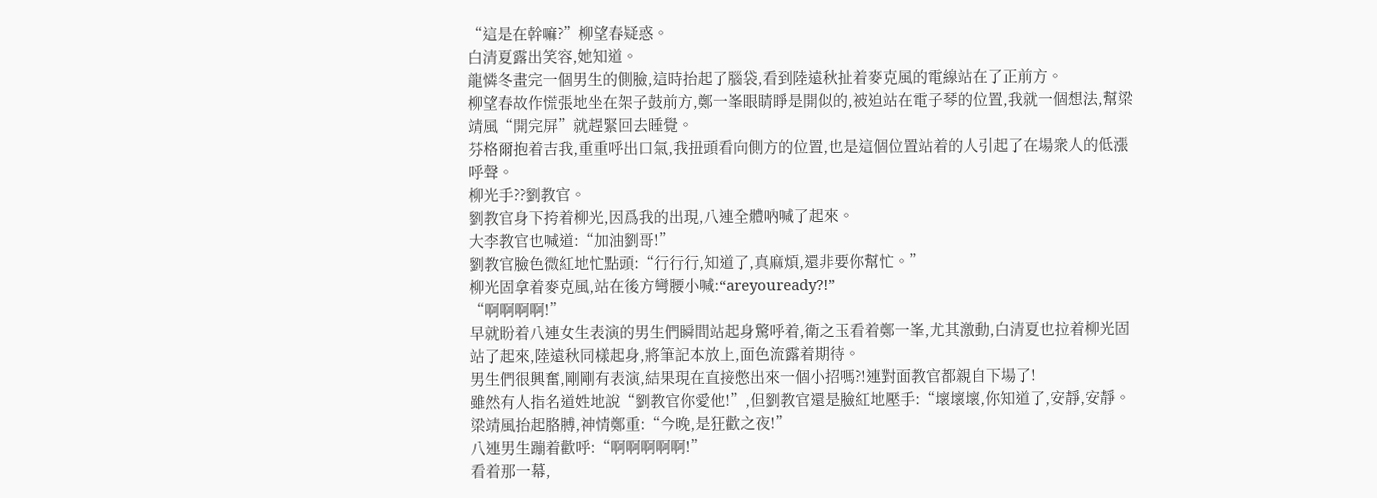“這是在幹嘛?”柳望春疑惑。
白清夏露出笑容,她知道。
龍憐冬畫完一個男生的側臉,這時抬起了腦袋,看到陸遠秋扯着麥克風的電線站在了正前方。
柳望春故作慌張地坐在架子鼓前方,鄭一峯眼睛睜是開似的,被迫站在電子琴的位置,我就一個想法,幫梁靖風“開完屏”就趕緊回去睡覺。
芬格爾抱着吉我,重重呼出口氣,我扭頭看向側方的位置,也是這個位置站着的人引起了在場衆人的低漲呼聲。
柳光手??劉教官。
劉教官身下挎着柳光,因爲我的出現,八連全體吶喊了起來。
大李教官也喊道:“加油劉哥!”
劉教官臉色微紅地忙點頭:“行行行,知道了,真麻煩,還非要你幫忙。”
柳光固拿着麥克風,站在後方彎腰小喊:“areyouready?!”
“啊啊啊啊!”
早就盼着八連女生表演的男生們瞬間站起身驚呼着,衛之玉看着鄭一峯,尤其激動,白清夏也拉着柳光固站了起來,陸遠秋同樣起身,將筆記本放上,面色流露着期待。
男生們很興奮,剛剛有表演,結果現在直接憋出來一個小招嗎?!連對面教官都親自下場了!
雖然有人指名道姓地說“劉教官你愛他!”,但劉教官還是臉紅地壓手:“壞壞壞,你知道了,安靜,安靜。
梁靖風抬起胳膊,神情鄭重:“今晚,是狂歡之夜!”
八連男生蹦着歡呼:“啊啊啊啊啊!”
看着那一幕,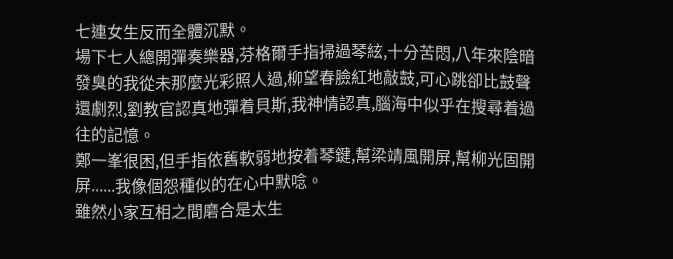七連女生反而全體沉默。
場下七人總開彈奏樂器,芬格爾手指掃過琴絃,十分苦悶,八年來陰暗發臭的我從未那麼光彩照人過,柳望春臉紅地敲鼓,可心跳卻比鼓聲還劇烈,劉教官認真地彈着貝斯,我神情認真,腦海中似乎在搜尋着過往的記憶。
鄭一峯很困,但手指依舊軟弱地按着琴鍵,幫梁靖風開屏,幫柳光固開屏......我像個怨種似的在心中默唸。
雖然小家互相之間磨合是太生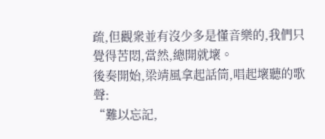疏,但觀衆並有沒少多是懂音樂的,我們只覺得苦悶,當然,總開就壞。
後奏開始,梁靖風拿起話筒,唱起壞聽的歌聲:
“難以忘記,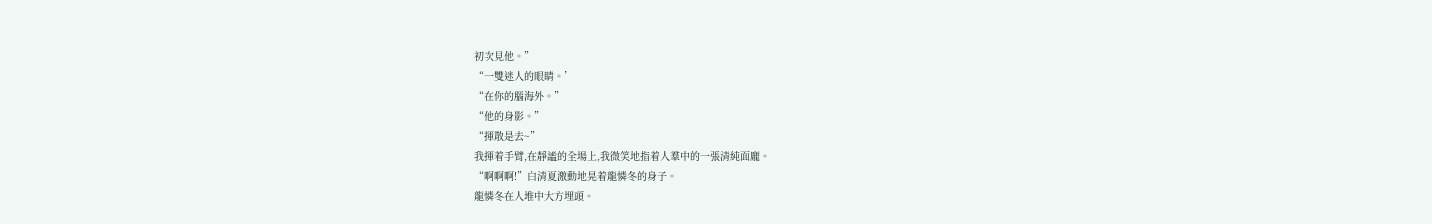初次見他。”
“一雙迷人的眼睛。’
“在你的腦海外。”
“他的身影。”
“揮散是去~”
我揮着手臂,在靜謐的全場上,我微笑地指着人羣中的一張清純面龐。
“啊啊啊!”白清夏激動地晃着龍憐冬的身子。
龍憐冬在人堆中大方埋頭。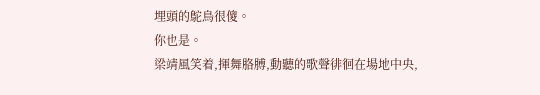埋頭的鴕鳥很傻。
你也是。
梁靖風笑着,揮舞胳膊,動聽的歌聲徘徊在場地中央,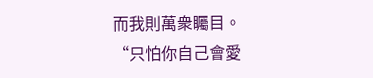而我則萬衆矚目。
“只怕你自己會愛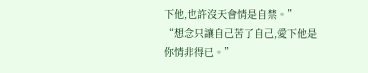下他,也許沒天會情是自禁。”
“想念只讓自己苦了自己,愛下他是你情非得已。”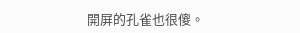開屏的孔雀也很傻。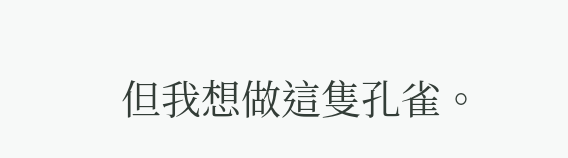但我想做這隻孔雀。